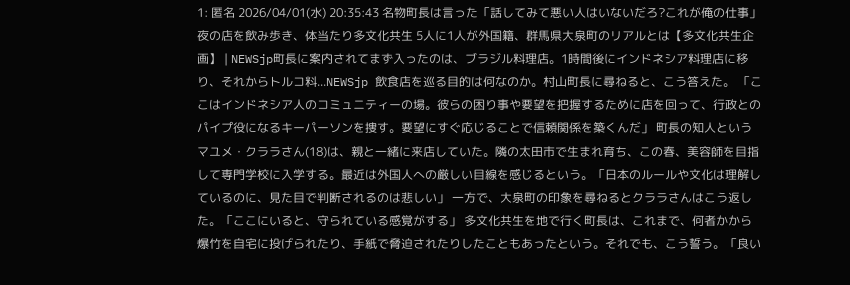1: 匿名 2026/04/01(水) 20:35:43 名物町長は言った「話してみて悪い人はいないだろ?これが俺の仕事」夜の店を飲み歩き、体当たり多文化共生 5人に1人が外国籍、群馬県大泉町のリアルとは【多文化共生企画】 | NEWSjp町長に案内されてまず入ったのは、ブラジル料理店。1時間後にインドネシア料理店に移り、それからトルコ料...NEWSjp 飲食店を巡る目的は何なのか。村山町長に尋ねると、こう答えた。 「ここはインドネシア人のコミュニティーの場。彼らの困り事や要望を把握するために店を回って、行政とのパイプ役になるキーパーソンを捜す。要望にすぐ応じることで信頼関係を築くんだ」 町長の知人というマユメ・クララさん(18)は、親と一緒に来店していた。隣の太田市で生まれ育ち、この春、美容師を目指して専門学校に入学する。最近は外国人への厳しい目線を感じるという。「日本のルールや文化は理解しているのに、見た目で判断されるのは悲しい」 一方で、大泉町の印象を尋ねるとクララさんはこう返した。「ここにいると、守られている感覚がする」 多文化共生を地で行く町長は、これまで、何者かから爆竹を自宅に投げられたり、手紙で脅迫されたりしたこともあったという。それでも、こう誓う。「良い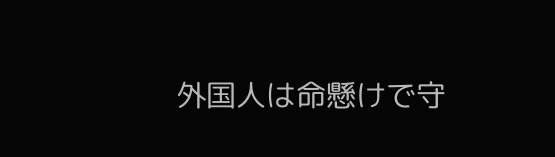外国人は命懸けで守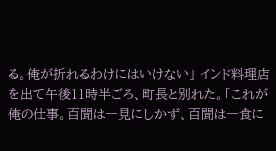る。俺が折れるわけにはいけない」 インド料理店を出て午後11時半ごろ、町長と別れた。「これが俺の仕事。百聞は一見にしかず、百聞は一食に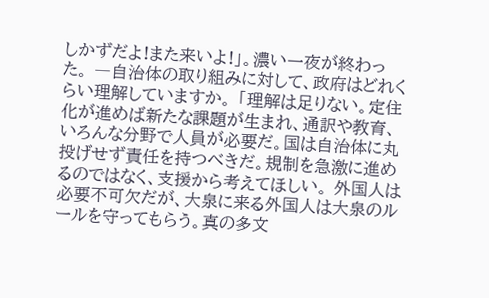しかずだよ!また来いよ!」。濃い一夜が終わった。 ―自治体の取り組みに対して、政府はどれくらい理解していますか。 「理解は足りない。定住化が進めば新たな課題が生まれ、通訳や教育、いろんな分野で人員が必要だ。国は自治体に丸投げせず責任を持つべきだ。規制を急激に進めるのではなく、支援から考えてほしい。 外国人は必要不可欠だが、大泉に来る外国人は大泉のルールを守ってもらう。真の多文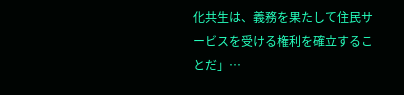化共生は、義務を果たして住民サービスを受ける権利を確立することだ」…